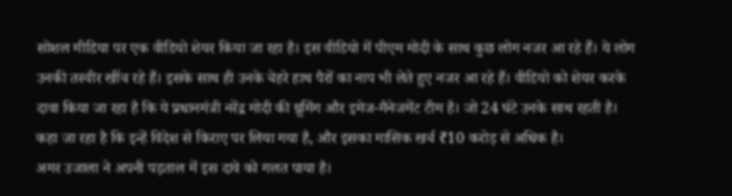सोशल मीडिया पर एक वीडियो शेयर किया जा रहा है। इस वीडियो में पीएम मोदी के साथ कुछ लोग नजर आ रहे हैं। ये लोग उनकी तस्वीर खींच रहे हैं। इसके साथ ही उनके चेहरे हाथ पैरों का नाप भी लेते हुए नजर आ रहे हैं। वीडियो को शेयर करके दावा किया जा रहा है कि ये प्रधानमंत्री नरेंद्र मोदी की ग्रूमिंग और इमेज-मैनेजमेंट टीम है। जो 24 घंटे उनके साथ रहती है। कहा जा रहा है कि इन्हें विदेश से किराए पर लिया गया है, और इसका मासिक खर्च ₹10 करोड़ से अधिक है।
अमर उजाला ने अपनी पड़ताल में इस दावे को गलत पाया है।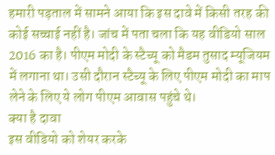हमारी पड़ताल में सामने आया कि इस दावे में किसी तरह की कोई सच्चाई नहीं है। जांच में पता चला कि यह वीडियो साल 2016 का है। पीएम मोदी के स्टैच्यू को मैडम तुसाद म्यूजियम में लगाना था। उसी दौरान स्टैच्यू के लिए पीएम मोदी का माप लेने के लिए ये लोग पीएम आवास पहुंचे थे।
क्या है दावा
इस वीडियो को शेयर करके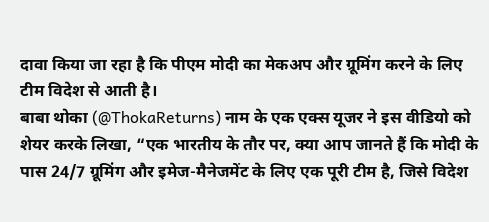दावा किया जा रहा है कि पीएम मोदी का मेकअप और ग्रूमिंग करने के लिए टीम विदेश से आती है।
बाबा थोका (@ThokaReturns) नाम के एक एक्स यूजर ने इस वीडियो को शेयर करके लिखा, “एक भारतीय के तौर पर, क्या आप जानते हैं कि मोदी के पास 24/7 ग्रूमिंग और इमेज-मैनेजमेंट के लिए एक पूरी टीम है, जिसे विदेश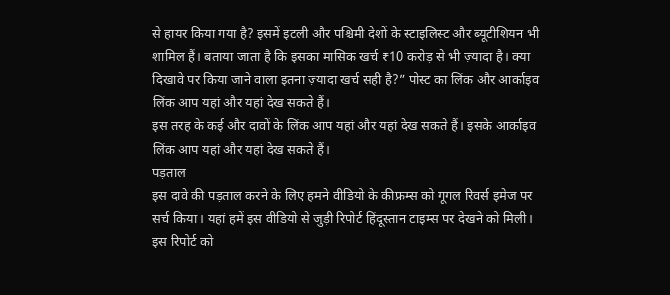से हायर किया गया है? इसमें इटली और पश्चिमी देशों के स्टाइलिस्ट और ब्यूटीशियन भी शामिल हैं। बताया जाता है कि इसका मासिक खर्च ₹10 करोड़ से भी ज़्यादा है। क्या दिखावे पर किया जाने वाला इतना ज़्यादा खर्च सही है?” पोस्ट का लिंक और आर्काइव लिंक आप यहां और यहां देख सकते हैं।
इस तरह के कई और दावों के लिंक आप यहां और यहां देख सकते हैं। इसके आर्काइव लिंक आप यहां और यहां देख सकते हैं।
पड़ताल
इस दावे की पड़ताल करने के लिए हमने वीडियो के कीफ्रम्स को गूगल रिवर्स इमेज पर सर्च किया। यहां हमें इस वीडियो से जुड़ी रिपोर्ट हिंदूस्तान टाइम्स पर देखने को मिली। इस रिपोर्ट को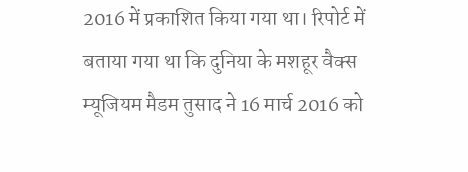2016 में प्रकाशित किया गया था। रिपोर्ट में बताया गया था कि दुनिया के मशहूर वैक्स म्यूजियम मैडम तुसाद ने 16 मार्च 2016 को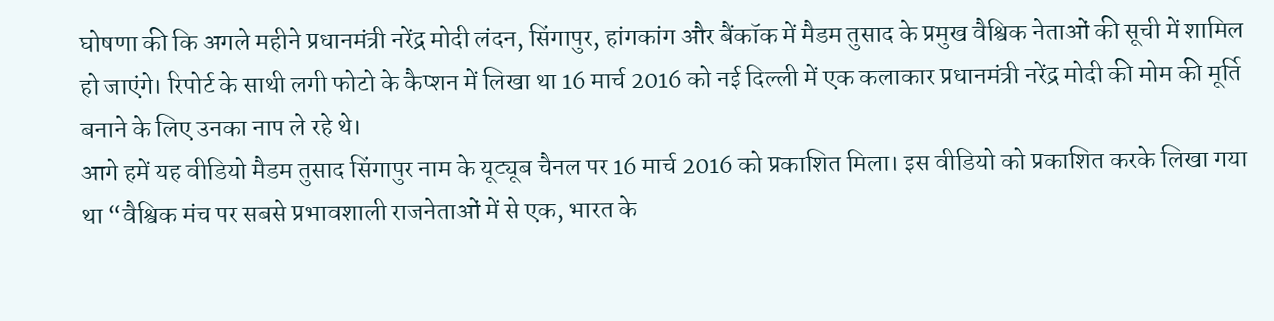घोषणा की कि अगले महीने प्रधानमंत्री नरेंद्र मोदी लंदन, सिंगापुर, हांगकांग और बैंकॉक में मैडम तुसाद के प्रमुख वैश्विक नेताओं की सूची में शामिल हो जाएंगे। रिपोर्ट के साथी लगी फोटो के कैप्शन में लिखा था 16 मार्च 2016 को नई दिल्ली में एक कलाकार प्रधानमंत्री नरेंद्र मोदी की मोम की मूर्ति बनाने के लिए उनका नाप ले रहे थे।
आगे हमें यह वीडियो मैडम तुसाद सिंगापुर नाम के यूट्यूब चैनल पर 16 मार्च 2016 को प्रकाशित मिला। इस वीडियो को प्रकाशित करके लिखा गया था “वैश्विक मंच पर सबसे प्रभावशाली राजनेताओं में से एक, भारत के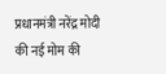प्रधानमंत्री नरेंद्र मोदी की नई मोम की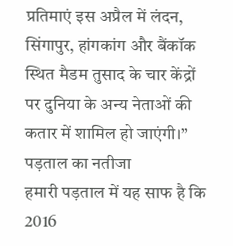प्रतिमाएं इस अप्रैल में लंदन, सिंगापुर, हांगकांग और बैंकॉक स्थित मैडम तुसाद के चार केंद्रों पर दुनिया के अन्य नेताओं की कतार में शामिल हो जाएंगी।”
पड़ताल का नतीजा
हमारी पड़ताल में यह साफ है कि 2016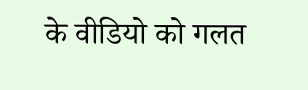के वीडियो को गलत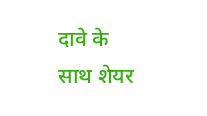दावे के साथ शेयर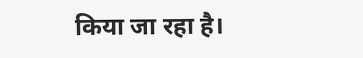किया जा रहा है।